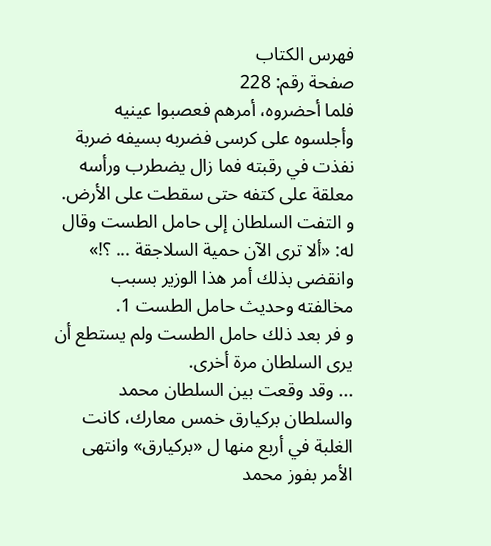فهرس الكتاب
صفحة رقم: 228
فلما أحضروه، أمرهم فعصبوا عينيه وأجلسوه على كرسى فضربه بسيفه ضربة نفذت في رقبته فما زال يضطرب ورأسه معلقة على كتفه حتى سقطت على الأرض.
و التفت السلطان إلى حامل الطست وقال له: «ألا ترى الآن حمية السلاجقة ... ؟!» وانقضى بذلك أمر هذا الوزير بسبب مخالفته وحديث حامل الطست 1.
و فر بعد ذلك حامل الطست ولم يستطع أن يرى السلطان مرة أخرى.
... وقد وقعت بين السلطان محمد والسلطان بركيارق خمس معارك، كانت الغلبة في أربع منها ل «بركيارق» وانتهى الأمر بفوز محمد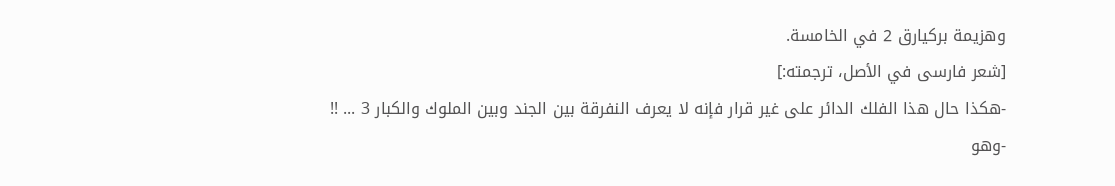وهزيمة بركيارق 2 في الخامسة.
[شعر فارسى في الأصل، ترجمته:]
-هكذا حال هذا الفلك الدائر على غير قرار فإنه لا يعرف النفرقة بين الجند وبين الملوك والكبار 3 ... !!
-وهو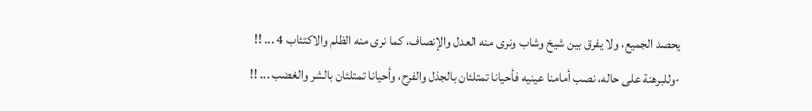يحصد الجميع، ولا يفرق بين شيخ وشاب ونرى منه العدل والإنصاف، كما نرى منه الظلم والاكتئاب 4 ... !!
-وللبرهنة على حاله، نصب أمامنا عينيه فأحيانا تمتلئان بالجذل والفرح، وأحيانا تمتلئان بالشر والغضب ... !!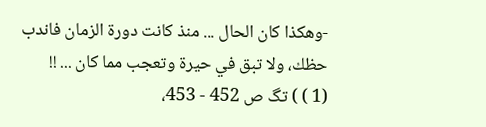-وهكذا كان الحال ... منذ كانت دورة الزمان فاندب حظك، ولا تبق في حيرة وتعجب مما كان ... !!
(1 ) ) تگ ص 452 - 453،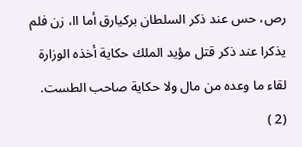رص، حس عند ذكر السلطان بركيارق أما اا، زن فلم يذكرا عند ذكر قتل مؤيد الملك حكاية أخذه الوزارة لقاء ما وعده من مال ولا حكاية صاحب الطست.
(2 )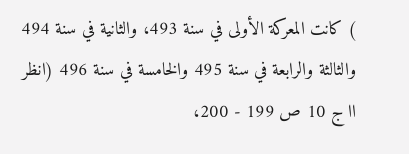) كانت المعركة الأولى في سنة 493، والثانية في سنة 494 والثالثة والرابعة في سنة 495 والخامسة في سنة 496 (انظر اا ج 10 ص 199 - 200،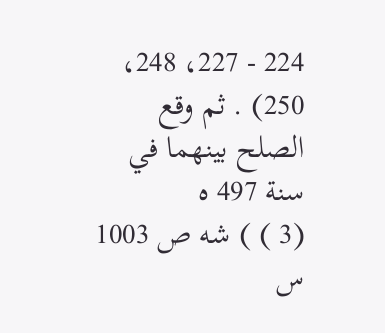224 - 227، 248، 250) . ثم وقع الصلح بينهما في سنة 497 ه
(3 ) ) شه ص 1003 س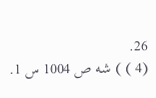26.
(4 ) ) شه ص 1004 س 1.